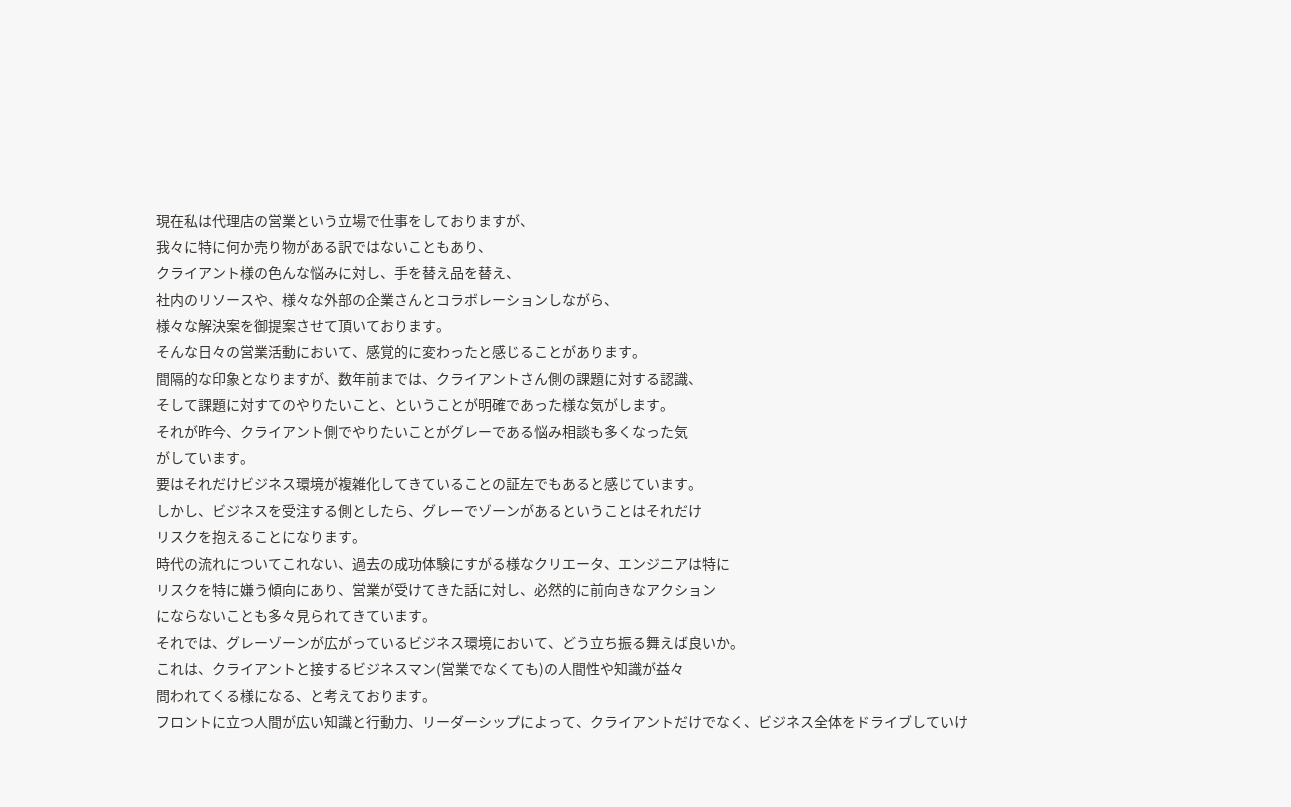現在私は代理店の営業という立場で仕事をしておりますが、
我々に特に何か売り物がある訳ではないこともあり、
クライアント様の色んな悩みに対し、手を替え品を替え、
社内のリソースや、様々な外部の企業さんとコラボレーションしながら、
様々な解決案を御提案させて頂いております。
そんな日々の営業活動において、感覚的に変わったと感じることがあります。
間隔的な印象となりますが、数年前までは、クライアントさん側の課題に対する認識、
そして課題に対すてのやりたいこと、ということが明確であった様な気がします。
それが昨今、クライアント側でやりたいことがグレーである悩み相談も多くなった気
がしています。
要はそれだけビジネス環境が複雑化してきていることの証左でもあると感じています。
しかし、ビジネスを受注する側としたら、グレーでゾーンがあるということはそれだけ
リスクを抱えることになります。
時代の流れについてこれない、過去の成功体験にすがる様なクリエータ、エンジニアは特に
リスクを特に嫌う傾向にあり、営業が受けてきた話に対し、必然的に前向きなアクション
にならないことも多々見られてきています。
それでは、グレーゾーンが広がっているビジネス環境において、どう立ち振る舞えば良いか。
これは、クライアントと接するビジネスマン(営業でなくても)の人間性や知識が益々
問われてくる様になる、と考えております。
フロントに立つ人間が広い知識と行動力、リーダーシップによって、クライアントだけでなく、ビジネス全体をドライブしていけ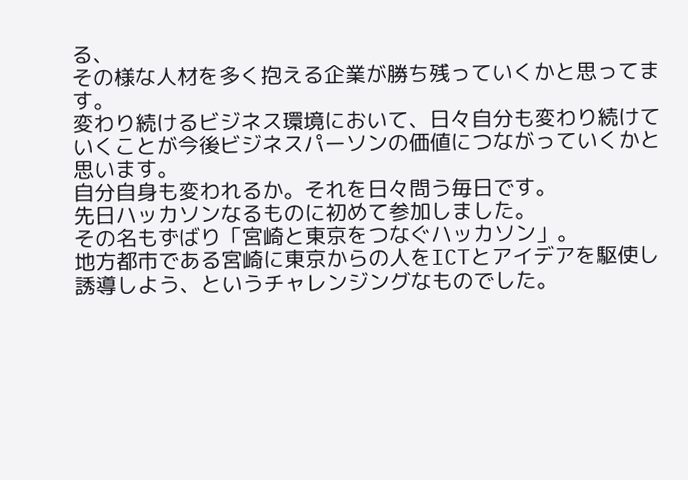る、
その様な人材を多く抱える企業が勝ち残っていくかと思ってます。
変わり続けるビジネス環境において、日々自分も変わり続けていくことが今後ビジネスパーソンの価値につながっていくかと思います。
自分自身も変われるか。それを日々問う毎日です。
先日ハッカソンなるものに初めて参加しました。
その名もずばり「宮崎と東京をつなぐハッカソン」。
地方都市である宮崎に東京からの人をICTとアイデアを駆使し誘導しよう、というチャレンジングなものでした。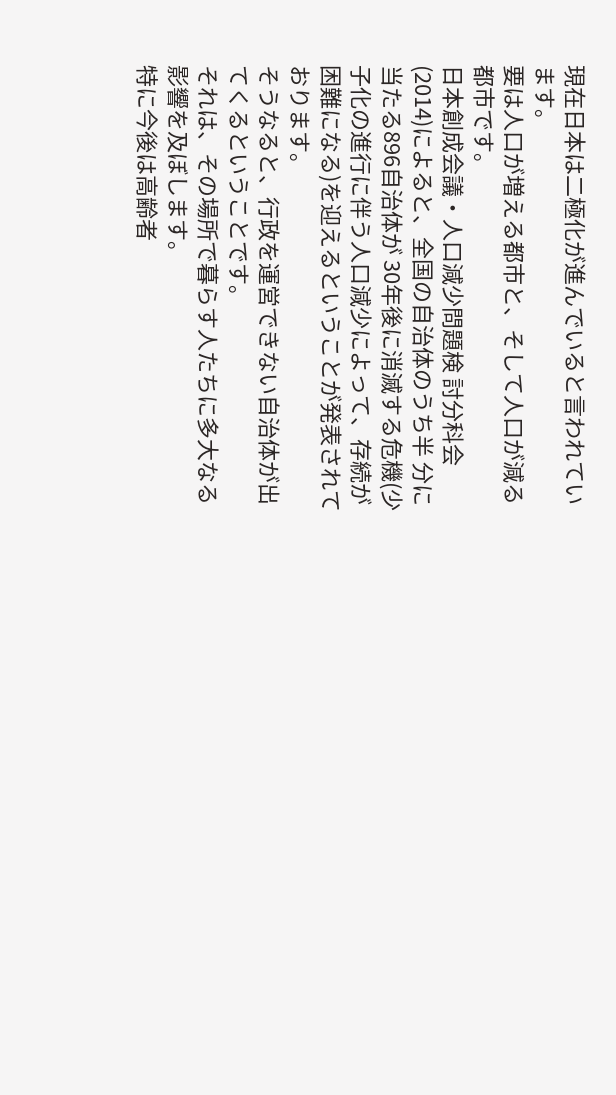現在日本は二極化が進んでいると言われています。
要は人口が増える都市と、そして人口が減る都市です。
日本創成会議・人口減少問題検 討分科会(2014)によると、全国の自治体のうち半 分に当たる896自治体が 30年後に消滅する危機(少子化の進行に伴う人口減少によって、存続が困難になる)を迎えるということが発表されております。
そうなると、行政を運営できない自治体が出てくるということです。
それは、その場所で暮らす人たちに多大なる影響を及ぼします。
特に今後は高齢者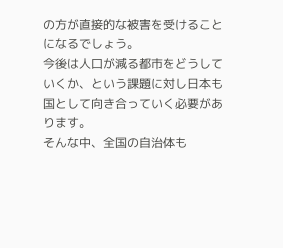の方が直接的な被害を受けることになるでしょう。
今後は人口が減る都市をどうしていくか、という課題に対し日本も国として向き合っていく必要があります。
そんな中、全国の自治体も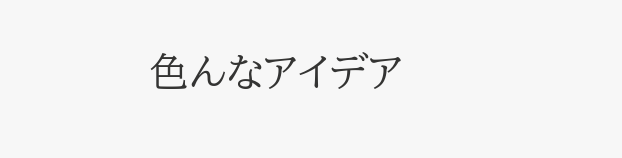色んなアイデア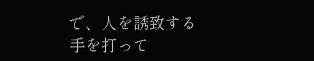で、人を誘致する手を打って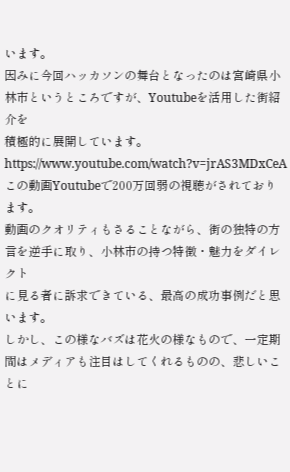います。
因みに今回ハッカソンの舞台となったのは宮崎県小林市というところですが、Youtubeを活用した街紹介を
積極的に展開しています。
https://www.youtube.com/watch?v=jrAS3MDxCeA
この動画Youtubeで200万回弱の視聴がされております。
動画のクオリティもさることながら、街の独特の方言を逆手に取り、小林市の持つ特徴・魅力をダイレクト
に見る者に訴求できている、最高の成功事例だと思います。
しかし、この様なバズは花火の様なもので、一定期間はメディアも注目はしてくれるものの、悲しいことに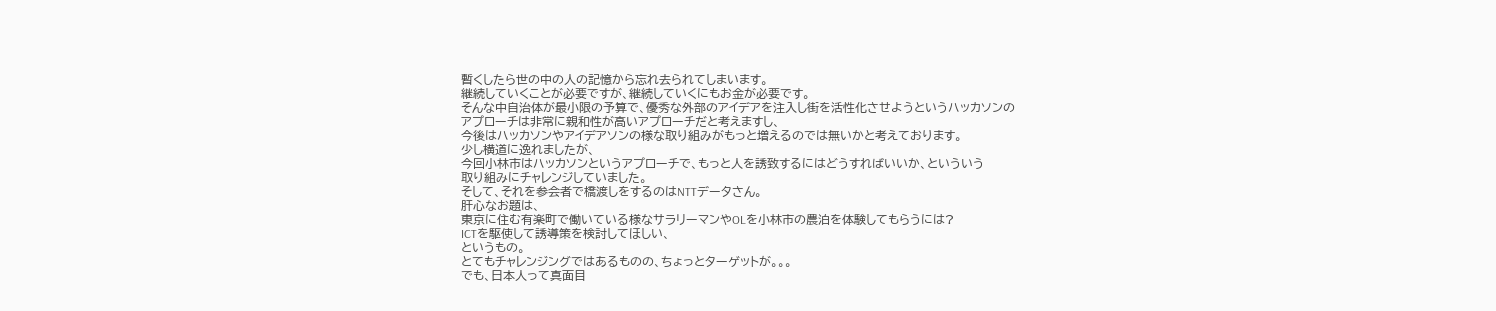暫くしたら世の中の人の記憶から忘れ去られてしまいます。
継続していくことが必要ですが、継続していくにもお金が必要です。
そんな中自治体が最小限の予算で、優秀な外部のアイデアを注入し街を活性化させようというハッカソンの
アプローチは非常に親和性が高いアプローチだと考えますし、
今後はハッカソンやアイデアソンの様な取り組みがもっと増えるのでは無いかと考えております。
少し横道に逸れましたが、
今回小林市はハッカソンというアプローチで、もっと人を誘致するにはどうすればいいか、といういう
取り組みにチャレンジしていました。
そして、それを参会者で橋渡しをするのはNTTデータさん。
肝心なお題は、
東京に住む有楽町で働いている様なサラリーマンやOLを小林市の農泊を体験してもらうには?
ICTを駆使して誘導策を検討してほしい、
というもの。
とてもチャレンジングではあるものの、ちょっとターゲットが。。。
でも、日本人って真面目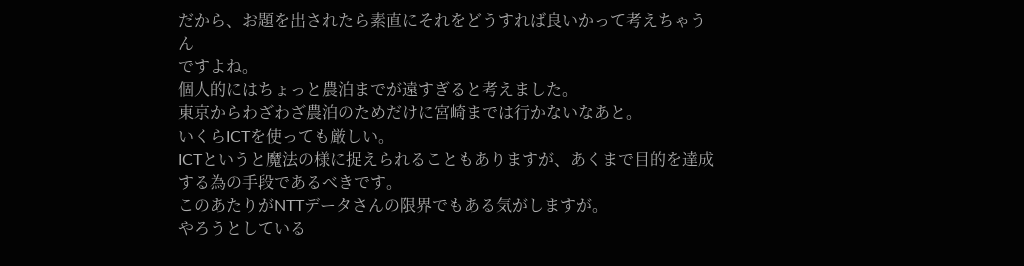だから、お題を出されたら素直にそれをどうすれば良いかって考えちゃうん
ですよね。
個人的にはちょっと農泊までが遠すぎると考えました。
東京からわざわざ農泊のためだけに宮崎までは行かないなあと。
いくらICTを使っても厳しい。
ICTというと魔法の様に捉えられることもありますが、あくまで目的を達成する為の手段であるべきです。
このあたりがNTTデータさんの限界でもある気がしますが。
やろうとしている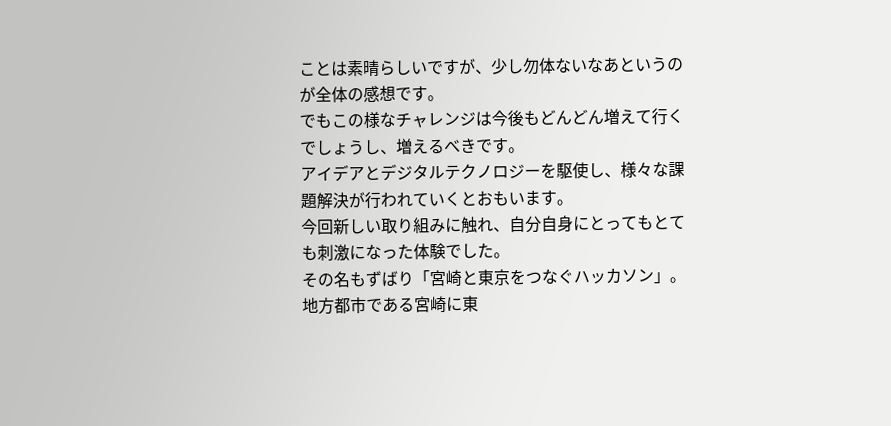ことは素晴らしいですが、少し勿体ないなあというのが全体の感想です。
でもこの様なチャレンジは今後もどんどん増えて行くでしょうし、増えるべきです。
アイデアとデジタルテクノロジーを駆使し、様々な課題解決が行われていくとおもいます。
今回新しい取り組みに触れ、自分自身にとってもとても刺激になった体験でした。
その名もずばり「宮崎と東京をつなぐハッカソン」。
地方都市である宮崎に東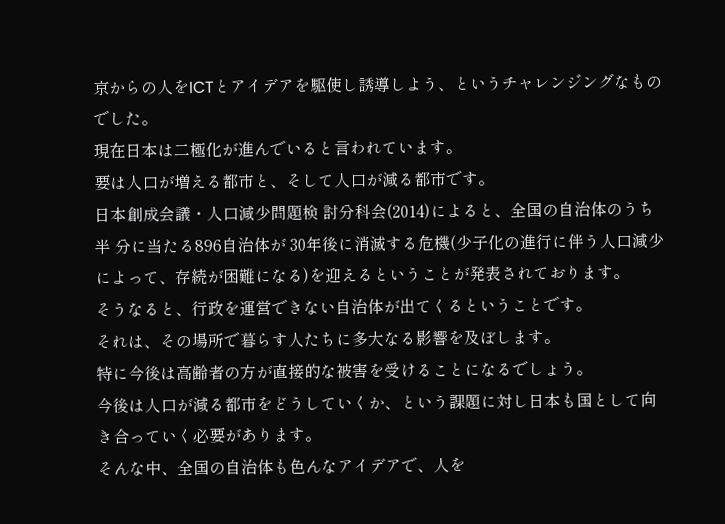京からの人をICTとアイデアを駆使し誘導しよう、というチャレンジングなものでした。
現在日本は二極化が進んでいると言われています。
要は人口が増える都市と、そして人口が減る都市です。
日本創成会議・人口減少問題検 討分科会(2014)によると、全国の自治体のうち半 分に当たる896自治体が 30年後に消滅する危機(少子化の進行に伴う人口減少によって、存続が困難になる)を迎えるということが発表されております。
そうなると、行政を運営できない自治体が出てくるということです。
それは、その場所で暮らす人たちに多大なる影響を及ぼします。
特に今後は高齢者の方が直接的な被害を受けることになるでしょう。
今後は人口が減る都市をどうしていくか、という課題に対し日本も国として向き合っていく必要があります。
そんな中、全国の自治体も色んなアイデアで、人を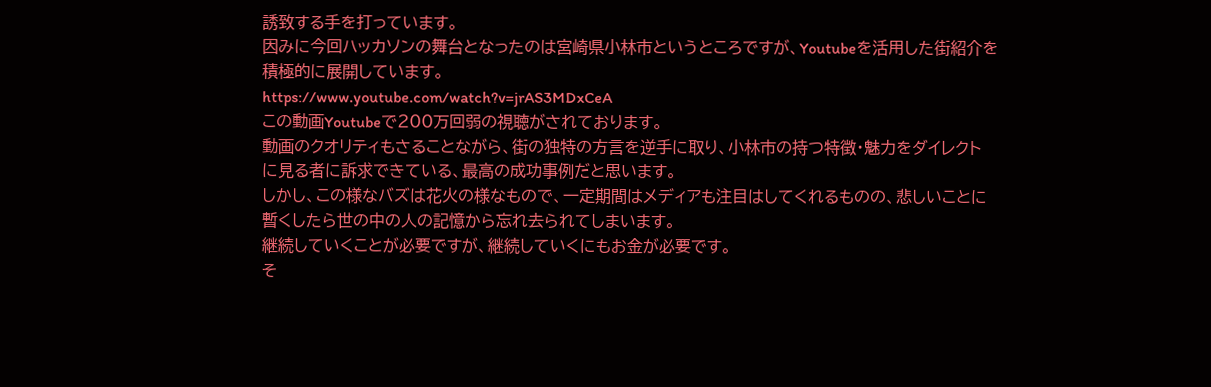誘致する手を打っています。
因みに今回ハッカソンの舞台となったのは宮崎県小林市というところですが、Youtubeを活用した街紹介を
積極的に展開しています。
https://www.youtube.com/watch?v=jrAS3MDxCeA
この動画Youtubeで200万回弱の視聴がされております。
動画のクオリティもさることながら、街の独特の方言を逆手に取り、小林市の持つ特徴・魅力をダイレクト
に見る者に訴求できている、最高の成功事例だと思います。
しかし、この様なバズは花火の様なもので、一定期間はメディアも注目はしてくれるものの、悲しいことに
暫くしたら世の中の人の記憶から忘れ去られてしまいます。
継続していくことが必要ですが、継続していくにもお金が必要です。
そ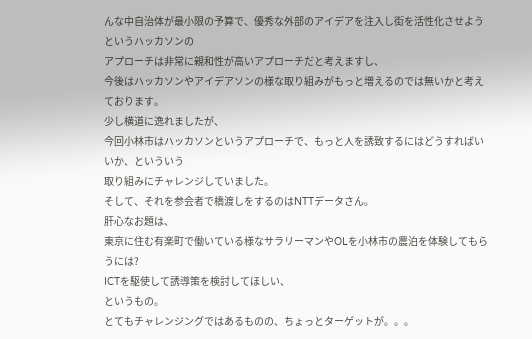んな中自治体が最小限の予算で、優秀な外部のアイデアを注入し街を活性化させようというハッカソンの
アプローチは非常に親和性が高いアプローチだと考えますし、
今後はハッカソンやアイデアソンの様な取り組みがもっと増えるのでは無いかと考えております。
少し横道に逸れましたが、
今回小林市はハッカソンというアプローチで、もっと人を誘致するにはどうすればいいか、といういう
取り組みにチャレンジしていました。
そして、それを参会者で橋渡しをするのはNTTデータさん。
肝心なお題は、
東京に住む有楽町で働いている様なサラリーマンやOLを小林市の農泊を体験してもらうには?
ICTを駆使して誘導策を検討してほしい、
というもの。
とてもチャレンジングではあるものの、ちょっとターゲットが。。。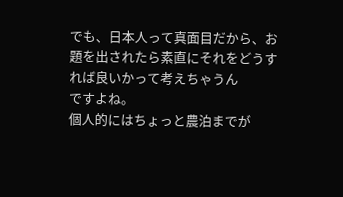でも、日本人って真面目だから、お題を出されたら素直にそれをどうすれば良いかって考えちゃうん
ですよね。
個人的にはちょっと農泊までが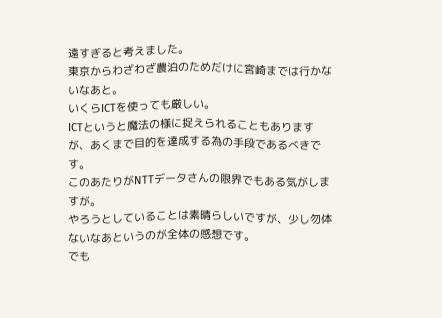遠すぎると考えました。
東京からわざわざ農泊のためだけに宮崎までは行かないなあと。
いくらICTを使っても厳しい。
ICTというと魔法の様に捉えられることもありますが、あくまで目的を達成する為の手段であるべきです。
このあたりがNTTデータさんの限界でもある気がしますが。
やろうとしていることは素晴らしいですが、少し勿体ないなあというのが全体の感想です。
でも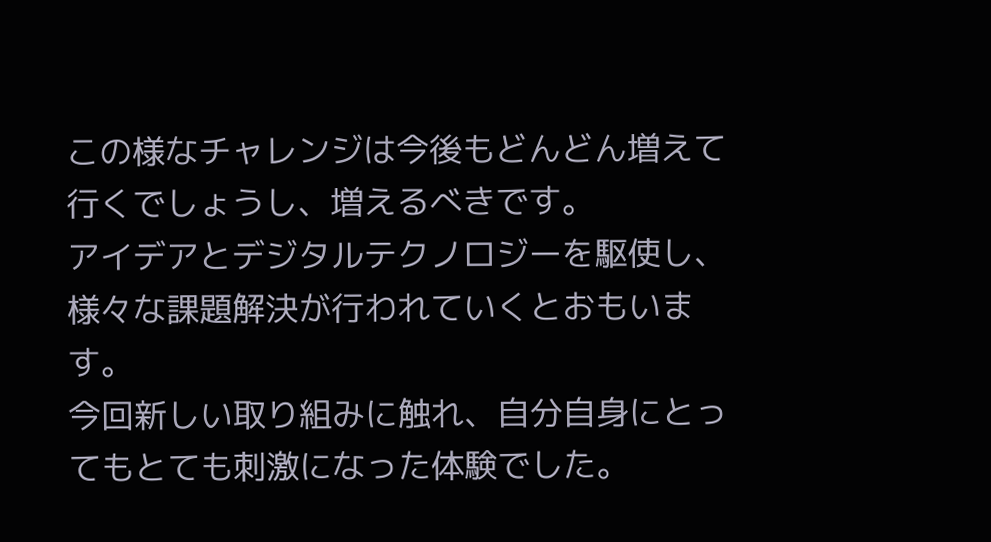この様なチャレンジは今後もどんどん増えて行くでしょうし、増えるべきです。
アイデアとデジタルテクノロジーを駆使し、様々な課題解決が行われていくとおもいます。
今回新しい取り組みに触れ、自分自身にとってもとても刺激になった体験でした。